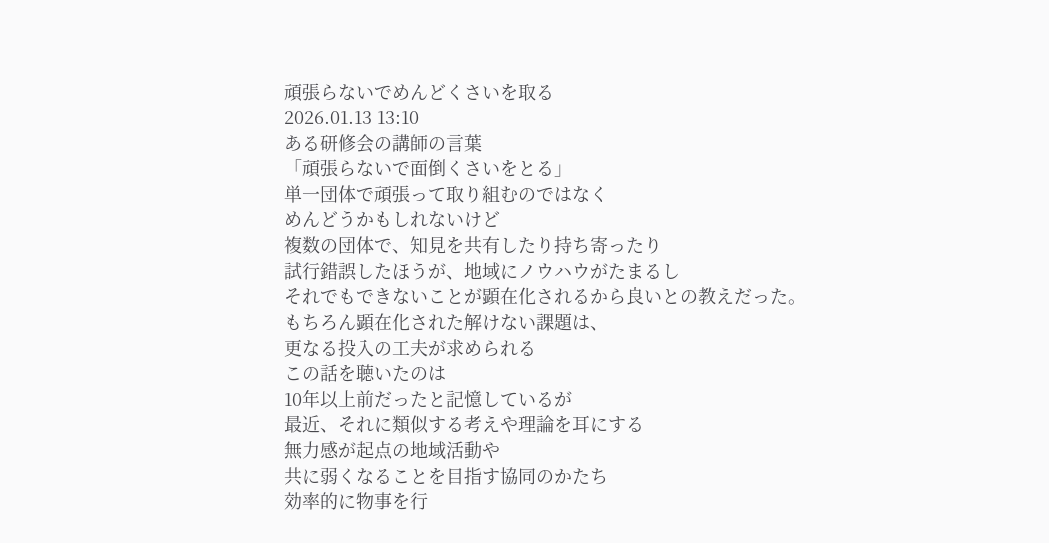頑張らないでめんどくさいを取る
2026.01.13 13:10
ある研修会の講師の言葉
「頑張らないで面倒くさいをとる」
単一団体で頑張って取り組むのではなく
めんどうかもしれないけど
複数の団体で、知見を共有したり持ち寄ったり
試行錯誤したほうが、地域にノウハウがたまるし
それでもできないことが顕在化されるから良いとの教えだった。
もちろん顕在化された解けない課題は、
更なる投入の工夫が求められる
この話を聴いたのは
10年以上前だったと記憶しているが
最近、それに類似する考えや理論を耳にする
無力感が起点の地域活動や
共に弱くなることを目指す協同のかたち
効率的に物事を行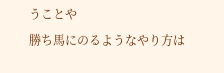うことや
勝ち馬にのるようなやり方は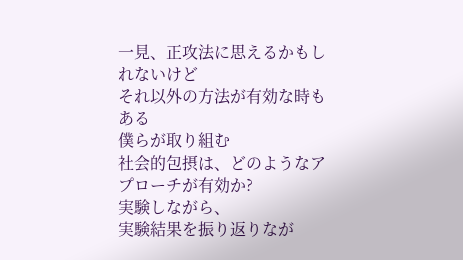一見、正攻法に思えるかもしれないけど
それ以外の方法が有効な時もある
僕らが取り組む
社会的包摂は、どのようなアプローチが有効か?
実験しながら、
実験結果を振り返りなが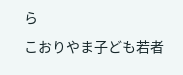ら
こおりやま子ども若者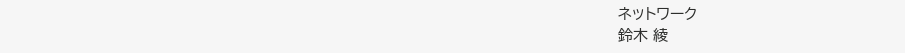ネットワーク
鈴木 綾